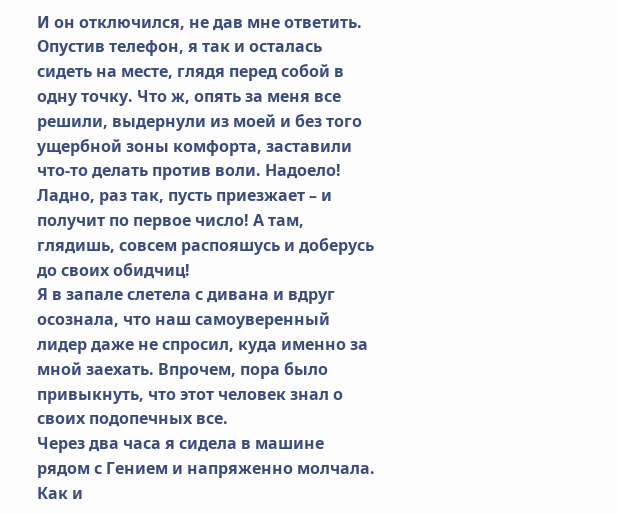И он отключился, не дав мне ответить. Опустив телефон, я так и осталась сидеть на месте, глядя перед собой в одну точку. Что ж, опять за меня все решили, выдернули из моей и без того ущербной зоны комфорта, заставили что-то делать против воли. Надоело! Ладно, раз так, пусть приезжает – и получит по первое число! А там, глядишь, совсем распояшусь и доберусь до своих обидчиц!
Я в запале слетела с дивана и вдруг осознала, что наш самоуверенный лидер даже не спросил, куда именно за мной заехать. Впрочем, пора было привыкнуть, что этот человек знал о своих подопечных все.
Через два часа я сидела в машине рядом с Гением и напряженно молчала. Как и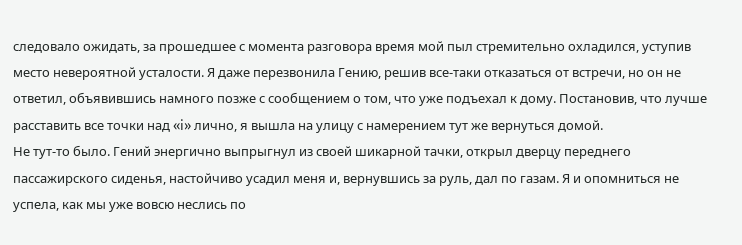следовало ожидать, за прошедшее с момента разговора время мой пыл стремительно охладился, уступив место невероятной усталости. Я даже перезвонила Гению, решив все-таки отказаться от встречи, но он не ответил, объявившись намного позже с сообщением о том, что уже подъехал к дому. Постановив, что лучше расставить все точки над «i» лично, я вышла на улицу с намерением тут же вернуться домой.
Не тут-то было. Гений энергично выпрыгнул из своей шикарной тачки, открыл дверцу переднего пассажирского сиденья, настойчиво усадил меня и, вернувшись за руль, дал по газам. Я и опомниться не успела, как мы уже вовсю неслись по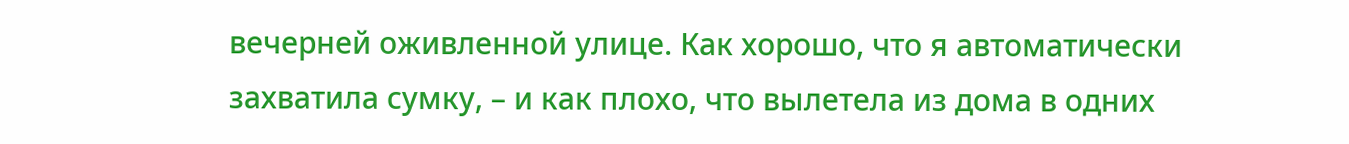вечерней оживленной улице. Как хорошо, что я автоматически захватила сумку, – и как плохо, что вылетела из дома в одних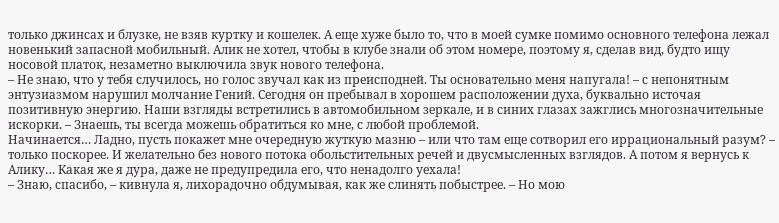только джинсах и блузке, не взяв куртку и кошелек. А еще хуже было то, что в моей сумке помимо основного телефона лежал новенький запасной мобильный. Алик не хотел, чтобы в клубе знали об этом номере, поэтому я, сделав вид, будто ищу носовой платок, незаметно выключила звук нового телефона.
– Не знаю, что у тебя случилось, но голос звучал как из преисподней. Ты основательно меня напугала! – с непонятным энтузиазмом нарушил молчание Гений. Сегодня он пребывал в хорошем расположении духа, буквально источая позитивную энергию. Наши взгляды встретились в автомобильном зеркале, и в синих глазах зажглись многозначительные искорки. – Знаешь, ты всегда можешь обратиться ко мне, с любой проблемой.
Начинается… Ладно, пусть покажет мне очередную жуткую мазню – или что там еще сотворил его иррациональный разум? – только поскорее. И желательно без нового потока обольстительных речей и двусмысленных взглядов. А потом я вернусь к Алику… Какая же я дура, даже не предупредила его, что ненадолго уехала!
– Знаю, спасибо, – кивнула я, лихорадочно обдумывая, как же слинять побыстрее. – Но мою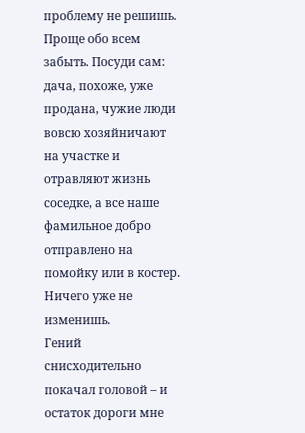проблему не решишь. Проще обо всем забыть. Посуди сам: дача, похоже, уже продана, чужие люди вовсю хозяйничают на участке и отравляют жизнь соседке, а все наше фамильное добро отправлено на помойку или в костер. Ничего уже не изменишь.
Гений снисходительно покачал головой – и остаток дороги мне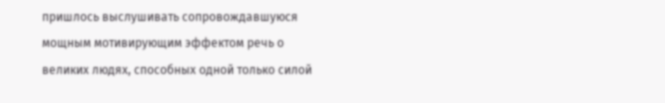пришлось выслушивать сопровождавшуюся мощным мотивирующим эффектом речь о великих людях, способных одной только силой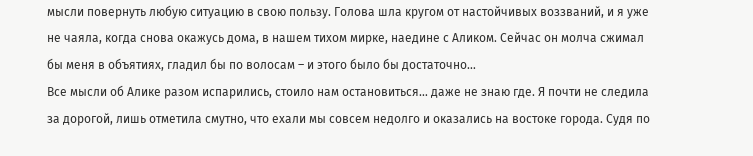мысли повернуть любую ситуацию в свою пользу. Голова шла кругом от настойчивых воззваний, и я уже не чаяла, когда снова окажусь дома, в нашем тихом мирке, наедине с Аликом. Сейчас он молча сжимал бы меня в объятиях, гладил бы по волосам – и этого было бы достаточно…
Все мысли об Алике разом испарились, стоило нам остановиться… даже не знаю где. Я почти не следила за дорогой, лишь отметила смутно, что ехали мы совсем недолго и оказались на востоке города. Судя по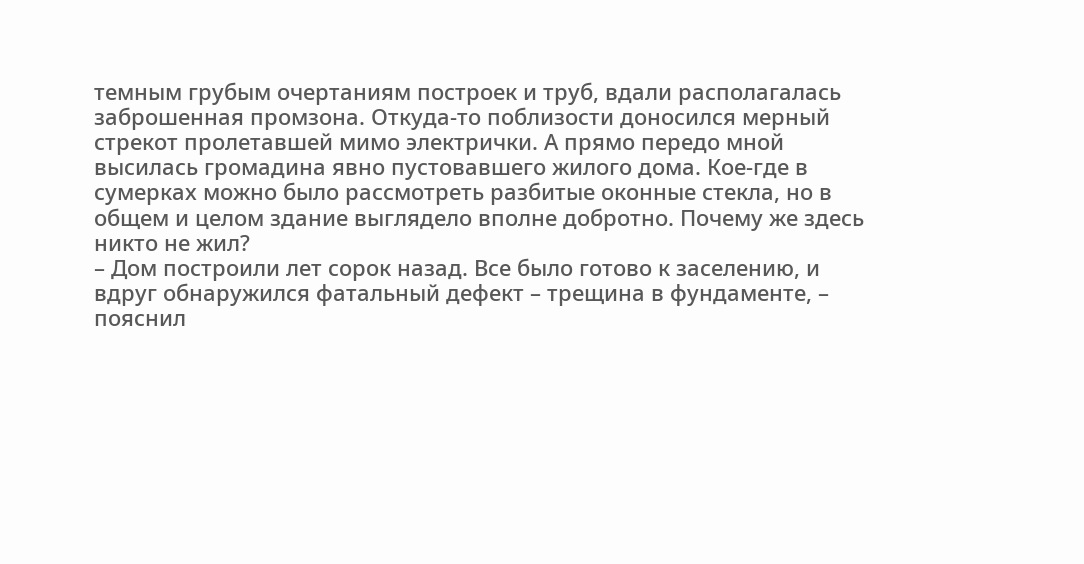темным грубым очертаниям построек и труб, вдали располагалась заброшенная промзона. Откуда-то поблизости доносился мерный стрекот пролетавшей мимо электрички. А прямо передо мной высилась громадина явно пустовавшего жилого дома. Кое-где в сумерках можно было рассмотреть разбитые оконные стекла, но в общем и целом здание выглядело вполне добротно. Почему же здесь никто не жил?
– Дом построили лет сорок назад. Все было готово к заселению, и вдруг обнаружился фатальный дефект – трещина в фундаменте, – пояснил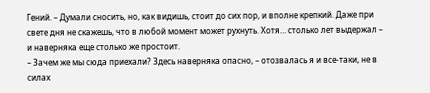Гений. – Думали сносить, но, как видишь, стоит до сих пор, и вполне крепкий. Даже при свете дня не скажешь, что в любой момент может рухнуть. Хотя… столько лет выдержал – и наверняка еще столько же простоит.
– Зачем же мы сюда приехали? Здесь наверняка опасно, – отозвалась я и все-таки, не в силах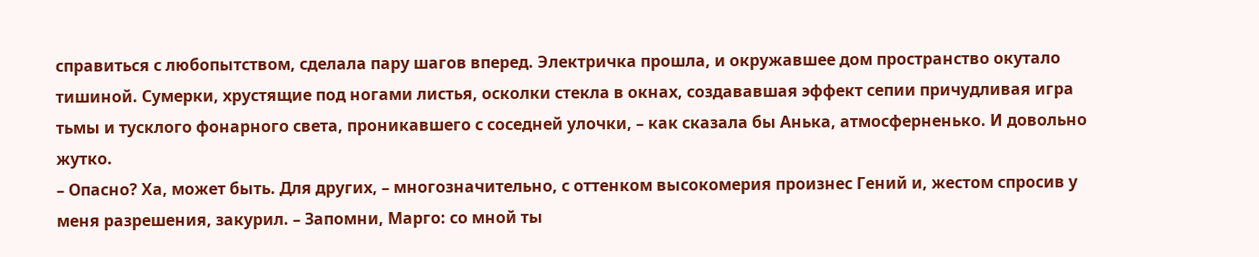справиться с любопытством, сделала пару шагов вперед. Электричка прошла, и окружавшее дом пространство окутало тишиной. Сумерки, хрустящие под ногами листья, осколки стекла в окнах, создававшая эффект сепии причудливая игра тьмы и тусклого фонарного света, проникавшего с соседней улочки, – как сказала бы Анька, атмосферненько. И довольно жутко.
– Опасно? Ха, может быть. Для других, – многозначительно, с оттенком высокомерия произнес Гений и, жестом спросив у меня разрешения, закурил. – Запомни, Марго: со мной ты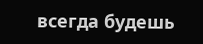всегда будешь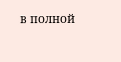в полной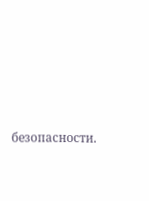безопасности.